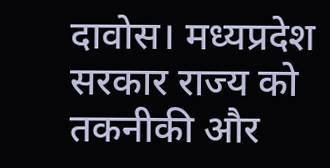दावोस। मध्यप्रदेश सरकार राज्य को तकनीकी और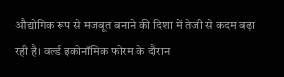औद्योगिक रूप से मजबूत बनाने की दिशा में तेजी से कदम बढ़ा रही है। वर्ल्ड इकोनॉमिक फोरम के दौरान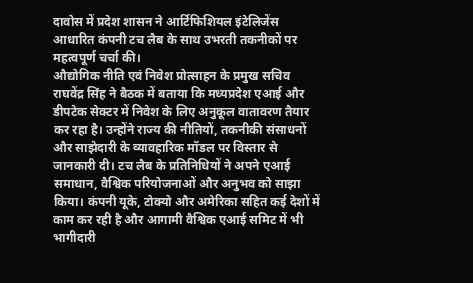दावोस में प्रदेश शासन ने आर्टिफिशियल इंटेलिजेंस आधारित कंपनी टच लैब के साथ उभरती तकनीकों पर महत्वपूर्ण चर्चा की।
औद्योगिक नीति एवं निवेश प्रोत्साहन के प्रमुख सचिव राघवेंद्र सिंह ने बैठक में बताया कि मध्यप्रदेश एआई और डीपटेक सेक्टर में निवेश के लिए अनुकूल वातावरण तैयार कर रहा है। उन्होंने राज्य की नीतियों, तकनीकी संसाधनों और साझेदारी के व्यावहारिक मॉडल पर विस्तार से जानकारी दी। टच लैब के प्रतिनिधियों ने अपने एआई समाधान, वैश्विक परियोजनाओं और अनुभव को साझा किया। कंपनी यूके, टोक्यो और अमेरिका सहित कई देशों में काम कर रही है और आगामी वैश्विक एआई समिट में भी भागीदारी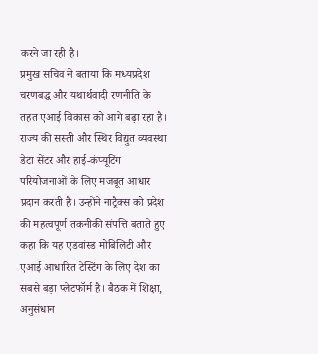करने जा रही है।
प्रमुख सचिव ने बताया कि मध्यप्रदेश चरणबद्ध और यथार्थवादी रणनीति के तहत एआई विकास को आगे बढ़ा रहा है। राज्य की सस्ती और स्थिर विद्युत व्यवस्था डेटा सेंटर और हाई-कंप्यूटिंग परियोजनाओं के लिए मजबूत आधार प्रदान करती है। उन्होंने नाट्रैक्स को प्रदेश की महत्वपूर्ण तकनीकी संपत्ति बताते हुए कहा कि यह एडवांस्ड मोबिलिटी और एआई आधारित टेस्टिंग के लिए देश का सबसे बड़ा प्लेटफॉर्म है। बैठक में शिक्षा, अनुसंधान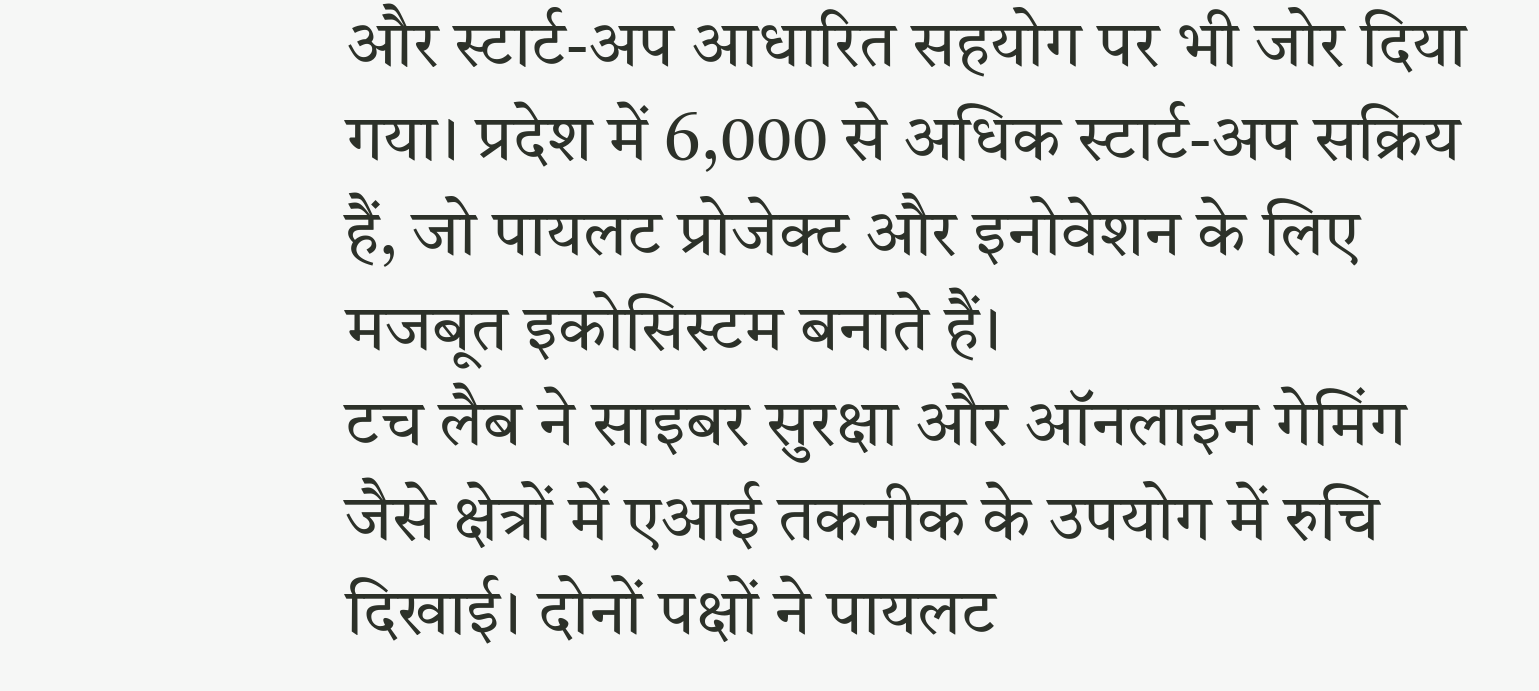और स्टार्ट-अप आधारित सहयोग पर भी जोर दिया गया। प्रदेश में 6,000 से अधिक स्टार्ट-अप सक्रिय हैं, जो पायलट प्रोजेक्ट और इनोवेशन के लिए मजबूत इकोसिस्टम बनाते हैं।
टच लैब ने साइबर सुरक्षा और ऑनलाइन गेमिंग जैसे क्षेत्रों में एआई तकनीक के उपयोग में रुचि दिखाई। दोनों पक्षों ने पायलट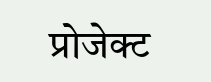प्रोजेक्ट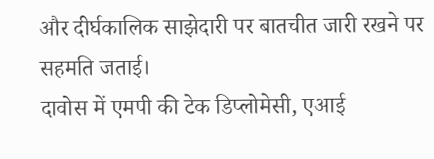और दीर्घकालिक साझेदारी पर बातचीत जारी रखने पर सहमति जताई।
दावोस में एमपी की टेक डिप्लोमेसी, एआई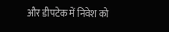और डीपटेक में निवेश को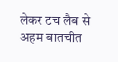लेकर टच लैब से अहम बातचीत